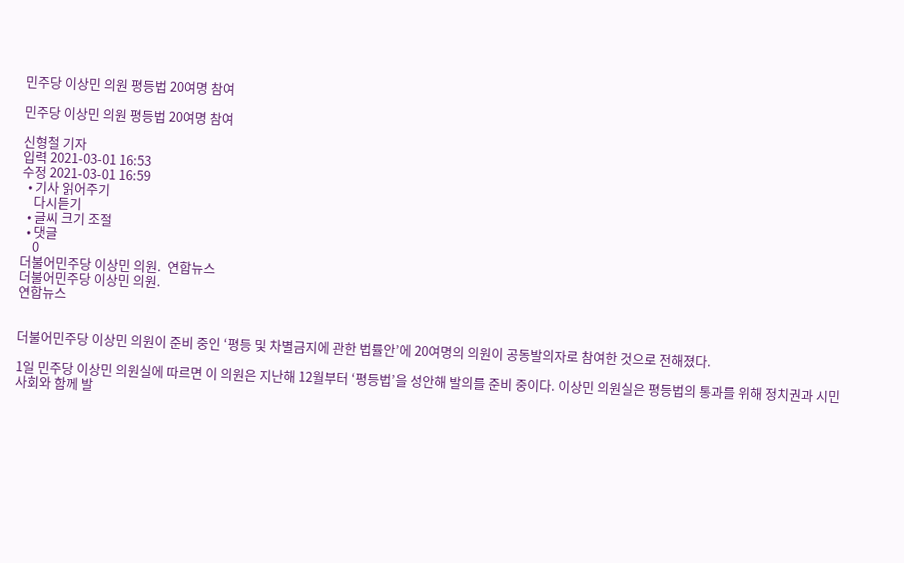민주당 이상민 의원 평등법 20여명 참여

민주당 이상민 의원 평등법 20여명 참여

신형철 기자
입력 2021-03-01 16:53
수정 2021-03-01 16:59
  • 기사 읽어주기
    다시듣기
  • 글씨 크기 조절
  • 댓글
    0
더불어민주당 이상민 의원.  연합뉴스
더불어민주당 이상민 의원.
연합뉴스


더불어민주당 이상민 의원이 준비 중인 ‘평등 및 차별금지에 관한 법률안’에 20여명의 의원이 공동발의자로 참여한 것으로 전해졌다.

1일 민주당 이상민 의원실에 따르면 이 의원은 지난해 12월부터 ‘평등법’을 성안해 발의를 준비 중이다. 이상민 의원실은 평등법의 통과를 위해 정치권과 시민사회와 함께 발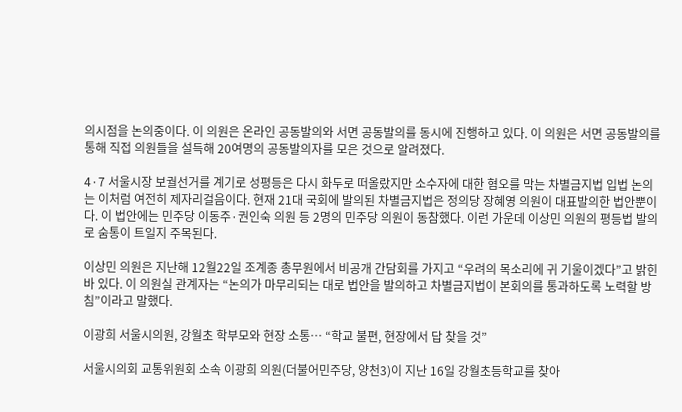의시점을 논의중이다. 이 의원은 온라인 공동발의와 서면 공동발의를 동시에 진행하고 있다. 이 의원은 서면 공동발의를 통해 직접 의원들을 설득해 20여명의 공동발의자를 모은 것으로 알려졌다.

4·7 서울시장 보궐선거를 계기로 성평등은 다시 화두로 떠올랐지만 소수자에 대한 혐오를 막는 차별금지법 입법 논의는 이처럼 여전히 제자리걸음이다. 현재 21대 국회에 발의된 차별금지법은 정의당 장혜영 의원이 대표발의한 법안뿐이다. 이 법안에는 민주당 이동주·권인숙 의원 등 2명의 민주당 의원이 동참했다. 이런 가운데 이상민 의원의 평등법 발의로 숨통이 트일지 주목된다.

이상민 의원은 지난해 12월22일 조계종 총무원에서 비공개 간담회를 가지고 “우려의 목소리에 귀 기울이겠다”고 밝힌 바 있다. 이 의원실 관계자는 “논의가 마무리되는 대로 법안을 발의하고 차별금지법이 본회의를 통과하도록 노력할 방침”이라고 말했다.

이광희 서울시의원, 강월초 학부모와 현장 소통… “학교 불편, 현장에서 답 찾을 것”

서울시의회 교통위원회 소속 이광희 의원(더불어민주당, 양천3)이 지난 16일 강월초등학교를 찾아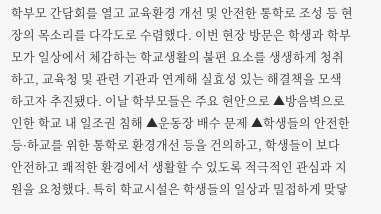학부모 간담회를 열고 교육환경 개선 및 안전한 통학로 조성 등 현장의 목소리를 다각도로 수렴했다. 이번 현장 방문은 학생과 학부모가 일상에서 체감하는 학교생활의 불편 요소를 생생하게 청취하고, 교육청 및 관련 기관과 연계해 실효성 있는 해결책을 모색하고자 추진됐다. 이날 학부모들은 주요 현안으로 ▲방음벽으로 인한 학교 내 일조권 침해 ▲운동장 배수 문제 ▲학생들의 안전한 등·하교를 위한 통학로 환경개선 등을 건의하고, 학생들이 보다 안전하고 쾌적한 환경에서 생활할 수 있도록 적극적인 관심과 지원을 요청했다. 특히 학교시설은 학생들의 일상과 밀접하게 맞닿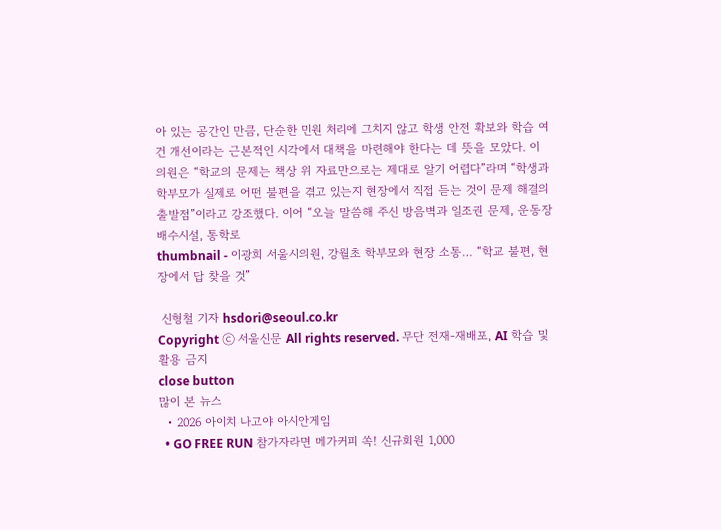아 있는 공간인 만큼, 단순한 민원 처리에 그치지 않고 학생 안전 확보와 학습 여건 개선이라는 근본적인 시각에서 대책을 마련해야 한다는 데 뜻을 모았다. 이 의원은 “학교의 문제는 책상 위 자료만으로는 제대로 알기 어렵다”라며 “학생과 학부모가 실제로 어떤 불편을 겪고 있는지 현장에서 직접 듣는 것이 문제 해결의 출발점”이라고 강조했다. 이어 “오늘 말씀해 주신 방음벽과 일조권 문제, 운동장 배수시설, 통학로
thumbnail - 이광희 서울시의원, 강월초 학부모와 현장 소통… “학교 불편, 현장에서 답 찾을 것”

 신형철 기자 hsdori@seoul.co.kr
Copyright ⓒ 서울신문 All rights reserved. 무단 전재-재배포, AI 학습 및 활용 금지
close button
많이 본 뉴스
  • 2026 아이치 나고야 아시안게임
  • GO FREE RUN 참가자라면 메가커피 쏙! 신규회원 1,000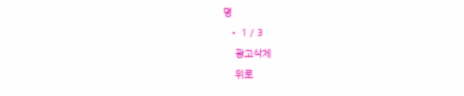명
  • 1 / 3
    광고삭제
    위로